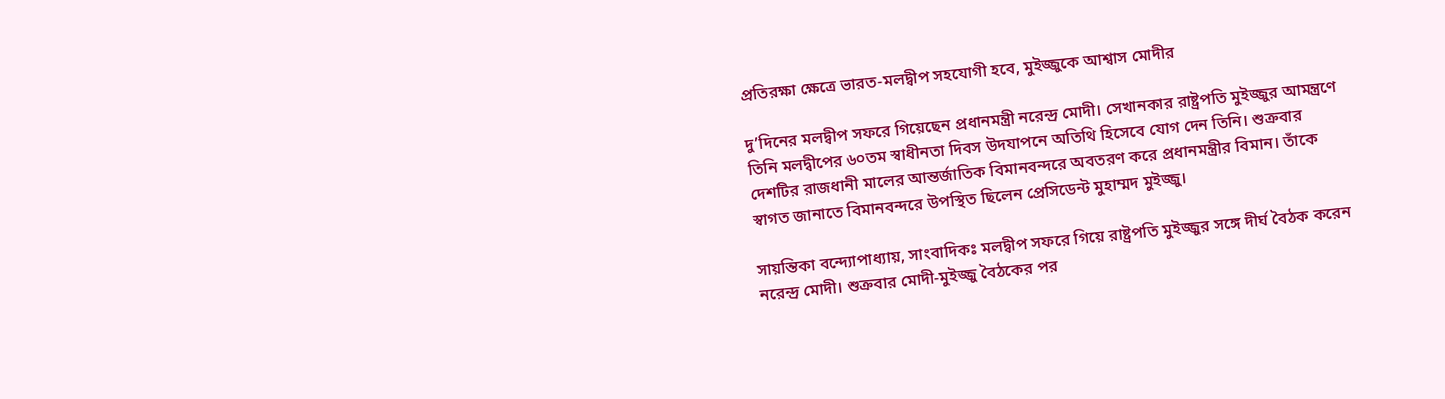প্রতিরক্ষা ক্ষেত্রে ভারত-মলদ্বীপ সহযোগী হবে, মুইজ্জুকে আশ্বাস মোদীর

দু’দিনের মলদ্বীপ সফরে গিয়েছেন প্রধানমন্ত্রী নরেন্দ্র মোদী। সেখানকার রাষ্ট্রপতি মুইজ্জুর আমন্ত্রণে তিনি মলদ্বীপের ৬০তম স্বাধীনতা দিবস উদযাপনে অতিথি হিসেবে যোগ দেন তিনি। শুক্রবার দেশটির রাজধানী মালের আন্তর্জাতিক বিমানবন্দরে অবতরণ করে প্রধানমন্ত্রীর বিমান। তাঁকে স্বাগত জানাতে বিমানবন্দরে উপস্থিত ছিলেন প্রেসিডেন্ট মুহাম্মদ মুইজ্জু।

সায়ন্তিকা বন্দ্যোপাধ্যায়, সাংবাদিকঃ মলদ্বীপ সফরে গিয়ে রাষ্ট্রপতি মুইজ্জুর সঙ্গে দীর্ঘ বৈঠক করেন নরেন্দ্র মোদী। শুক্রবার মোদী-মুইজ্জু বৈঠকের পর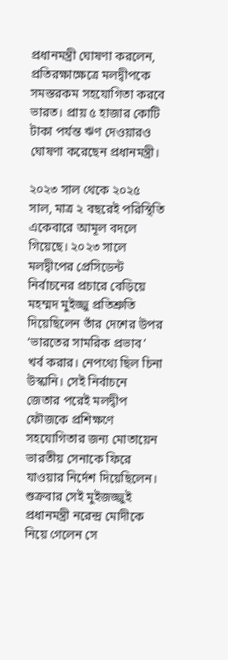প্রধানমন্ত্রী ঘোষণা করলেন, প্রতিরক্ষাক্ষেত্রে মলদ্বীপকে সমস্তরকম সহযোগিতা করবে ভারত। প্রায় ৫ হাজার কোটি টাকা পর্যন্ত ঋণ দেওয়ারও ঘোষণা করেছেন প্রধানমন্ত্রী।

২০২৩ সাল থেকে ২০২৫ সাল, মাত্র ২ বছরেই পরিস্থিতি একেবারে আমূল বদলে গিয়েছে। ২০২৩ সালে মলদ্বীপের প্রেসিডেন্ট নির্বাচনের প্রচারে বেড়িয়ে মহম্মদ মুইজ্জু প্রতিশ্রুতি দিয়েছিলেন তাঁর দেশের উপর ‘ভারতের সামরিক প্রভাব’ খর্ব করার। নেপথ্যে ছিল চিনা উস্কানি। সেই নির্বাচনে জেতার পরেই মলদ্বীপ ফৌজকে প্রশিক্ষণে সহযোগিতার জন্য মোতায়েন ভারতীয় সেনাকে ফিরে যাওয়ার নির্দেশ দিয়েছিলেন। শুক্রবার সেই মুইজজ্জুই প্রধানমন্ত্রী নরেন্দ্র মোদীকে নিয়ে গেলেন সে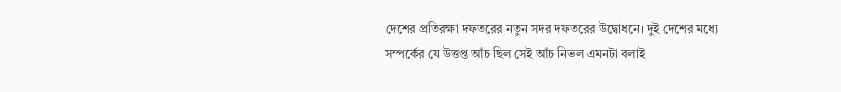দেশের প্রতিরক্ষা দফতরের নতুন সদর দফতরের উদ্বোধনে। দুই দেশের মধ্যে সম্পর্কের যে উত্তপ্ত আঁচ ছিল সেই আঁচ নিভল এমনটা বলাই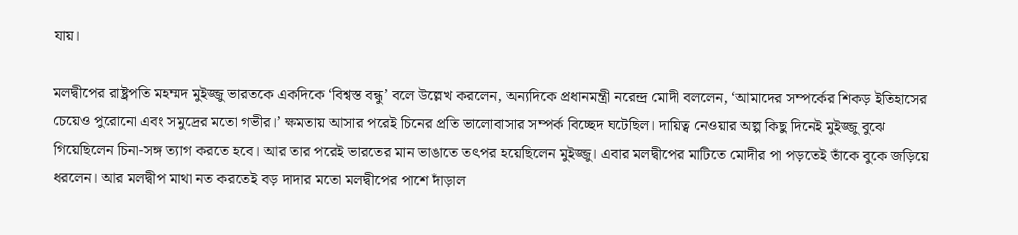যায়।

মলদ্বীপের রাষ্ট্রপতি মহম্মদ মুইজ্জু ভারতকে একদিকে ‘বিশ্বস্ত বন্ধু’ বলে উল্লেখ করলেন, অন্যদিকে প্রধানমন্ত্রী নরেন্দ্র মোদী বললেন, ‘আমাদের সম্পর্কের শিকড় ইতিহাসের চেয়েও পুরোনো এবং সমুদ্রের মতো গভীর।’ ক্ষমতায় আসার পরেই চিনের প্রতি ভালোবাসার সম্পর্ক বিচ্ছেদ ঘটেছিল। দায়িত্ব নেওয়ার অল্প কিছু দিনেই মুইজ্জু বুঝে গিয়েছিলেন চিনা-সঙ্গ ত্যাগ করতে হবে। আর তার পরেই ভারতের মান ভাঙাতে তৎপর হয়েছিলেন মুইজ্জু। এবার মলদ্বীপের মাটিতে মোদীর পা পড়তেই তাঁকে বুকে জড়িয়ে ধরলেন। আর মলদ্বীপ মাথা নত করতেই বড় দাদার মতো মলদ্বীপের পাশে দাঁড়াল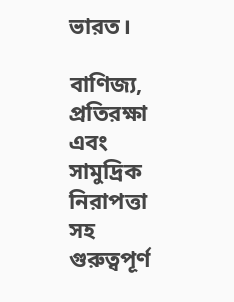ভারত।

বাণিজ্য, প্রতিরক্ষা এবং সামুদ্রিক নিরাপত্তা সহ গুরুত্বপূর্ণ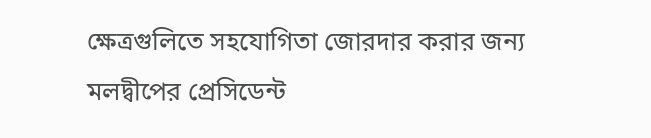ক্ষেত্রগুলিতে সহযোগিতা জোরদার করার জন্য মলদ্বীপের প্রেসিডেন্ট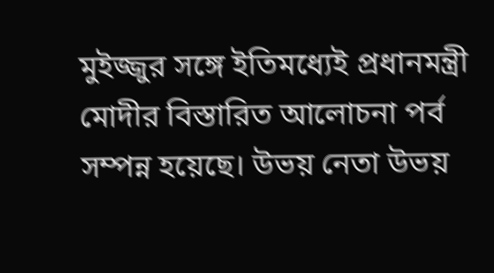মুইজ্জুর সঙ্গে ইতিমধ্যেই প্রধানমন্ত্রী মোদীর বিস্তারিত আলোচনা পর্ব সম্পন্ন হয়েছে। উভয় নেতা উভয়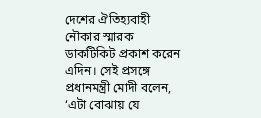দেশের ঐতিহ্যবাহী নৌকার স্মারক ডাকটিকিট প্রকাশ করেন এদিন। সেই প্রসঙ্গে প্রধানমন্ত্রী মোদী বলেন, ‘এটা বোঝায় যে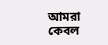আমরা কেবল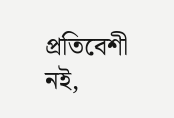প্রতিবেশী নই,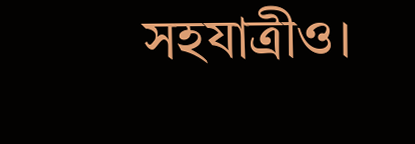সহযাত্রীও।